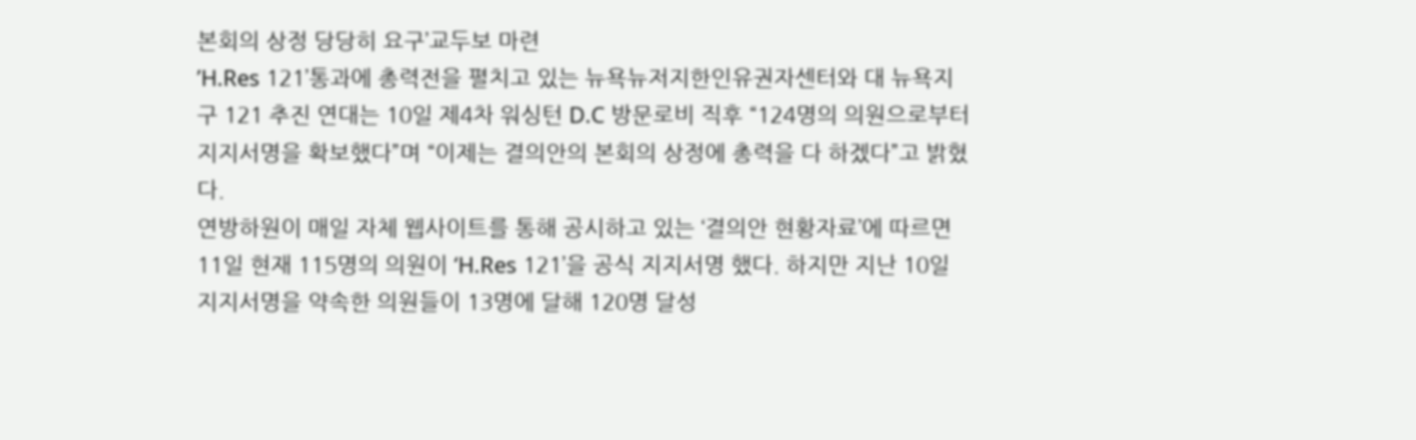본회의 상정 당당히 요구’교두보 마련
’H.Res 121’통과에 총력전을 펼치고 있는 뉴욕뉴저지한인유권자센터와 대 뉴욕지구 121 추진 연대는 10일 제4차 워싱턴 D.C 방문로비 직후 “124명의 의원으로부터 지지서명을 확보했다”며 “이제는 결의안의 본회의 상정에 총력을 다 하겠다”고 밝혔다.
연방하원이 매일 자체 웹사이트를 통해 공시하고 있는 ‘결의안 현황자료’에 따르면 11일 현재 115명의 의원이 ‘H.Res 121’을 공식 지지서명 했다. 하지만 지난 10일 지지서명을 약속한 의원들이 13명에 달해 120명 달성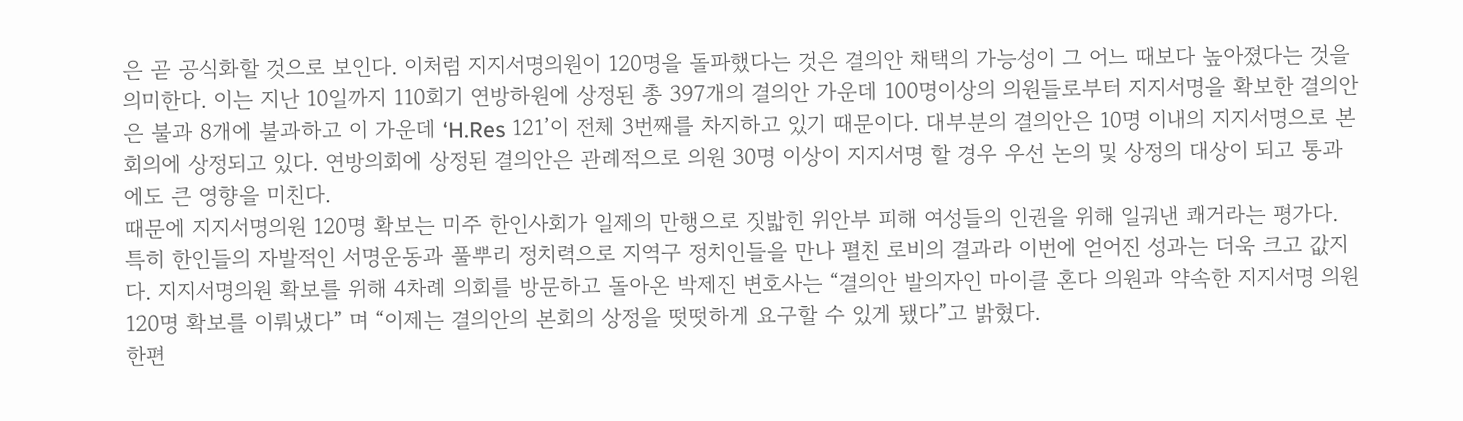은 곧 공식화할 것으로 보인다. 이처럼 지지서명의원이 120명을 돌파했다는 것은 결의안 채택의 가능성이 그 어느 때보다 높아졌다는 것을 의미한다. 이는 지난 10일까지 110회기 연방하원에 상정된 총 397개의 결의안 가운데 100명이상의 의원들로부터 지지서명을 확보한 결의안은 불과 8개에 불과하고 이 가운데 ‘H.Res 121’이 전체 3번째를 차지하고 있기 때문이다. 대부분의 결의안은 10명 이내의 지지서명으로 본 회의에 상정되고 있다. 연방의회에 상정된 결의안은 관례적으로 의원 30명 이상이 지지서명 할 경우 우선 논의 및 상정의 대상이 되고 통과에도 큰 영향을 미친다.
때문에 지지서명의원 120명 확보는 미주 한인사회가 일제의 만행으로 짓밟힌 위안부 피해 여성들의 인권을 위해 일궈낸 쾌거라는 평가다. 특히 한인들의 자발적인 서명운동과 풀뿌리 정치력으로 지역구 정치인들을 만나 펼친 로비의 결과라 이번에 얻어진 성과는 더욱 크고 값지다. 지지서명의원 확보를 위해 4차례 의회를 방문하고 돌아온 박제진 변호사는 “결의안 발의자인 마이클 혼다 의원과 약속한 지지서명 의원 120명 확보를 이뤄냈다” 며 “이제는 결의안의 본회의 상정을 떳떳하게 요구할 수 있게 됐다”고 밝혔다.
한편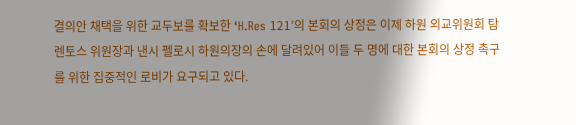결의안 채택을 위한 교두보를 확보한 ‘H.Res 121’의 본회의 상정은 이제 하원 외교위원회 탐 렌토스 위원장과 낸시 펠로시 하원의장의 손에 달려있어 이들 두 명에 대한 본회의 상정 촉구를 위한 집중적인 로비가 요구되고 있다.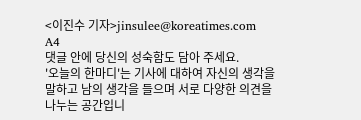<이진수 기자>jinsulee@koreatimes.com
A4
댓글 안에 당신의 성숙함도 담아 주세요.
'오늘의 한마디'는 기사에 대하여 자신의 생각을 말하고 남의 생각을 들으며 서로 다양한 의견을 나누는 공간입니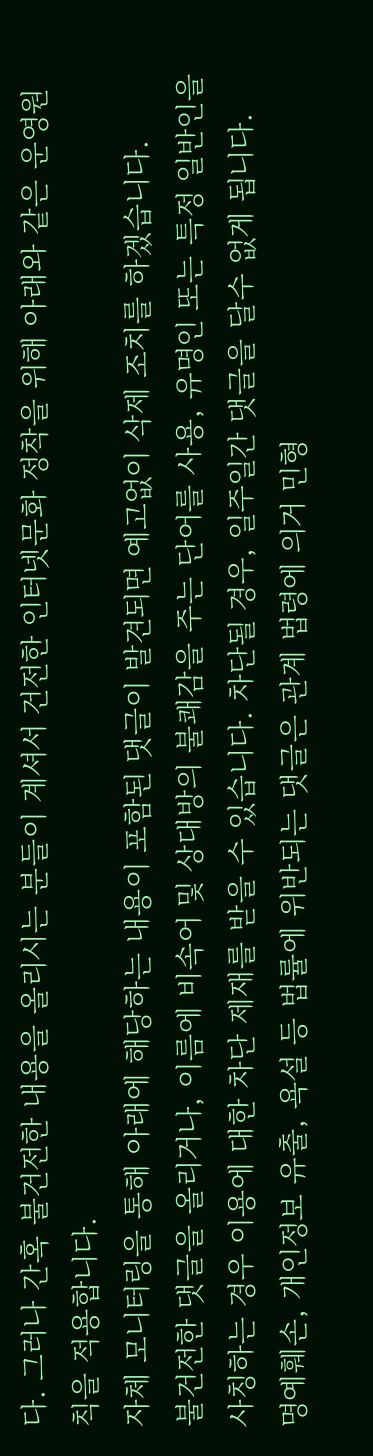다. 그러나 간혹 불건전한 내용을 올리시는 분들이 계셔서 건전한 인터넷문화 정착을 위해 아래와 같은 운영원칙을 적용합니다.
자체 모니터링을 통해 아래에 해당하는 내용이 포함된 댓글이 발견되면 예고없이 삭제 조치를 하겠습니다.
불건전한 댓글을 올리거나, 이름에 비속어 및 상대방의 불쾌감을 주는 단어를 사용, 유명인 또는 특정 일반인을 사칭하는 경우 이용에 대한 차단 제재를 받을 수 있습니다. 차단될 경우, 일주일간 댓글을 달수 없게 됩니다.
명예훼손, 개인정보 유출, 욕설 등 법률에 위반되는 댓글은 관계 법령에 의거 민형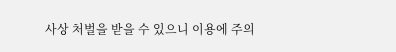사상 처벌을 받을 수 있으니 이용에 주의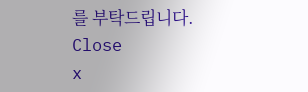를 부탁드립니다.
Close
x